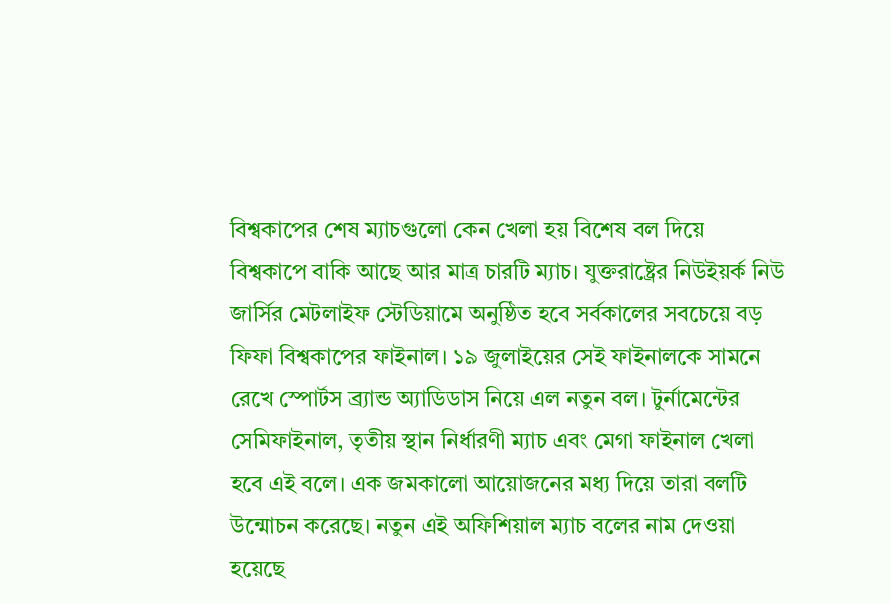বিশ্বকাপের শেষ ম্যাচগুলো কেন খেলা হয় বিশেষ বল দিয়ে
বিশ্বকাপে বাকি আছে আর মাত্র চারটি ম্যাচ। যুক্তরাষ্ট্রের নিউইয়র্ক নিউ জার্সির মেটলাইফ স্টেডিয়ামে অনুষ্ঠিত হবে সর্বকালের সবচেয়ে বড় ফিফা বিশ্বকাপের ফাইনাল। ১৯ জুলাইয়ের সেই ফাইনালকে সামনে রেখে স্পোর্টস ব্র্যান্ড অ্যাডিডাস নিয়ে এল নতুন বল। টুর্নামেন্টের সেমিফাইনাল, তৃতীয় স্থান নির্ধারণী ম্যাচ এবং মেগা ফাইনাল খেলা হবে এই বলে। এক জমকালো আয়োজনের মধ্য দিয়ে তারা বলটি উন্মোচন করেছে। নতুন এই অফিশিয়াল ম্যাচ বলের নাম দেওয়া হয়েছে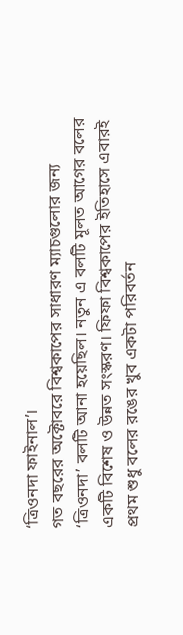‘ত্রিওনদা ফাইনাল’।
গত বছরের অক্টোবরে বিশ্বকাপের সাধারণ ম্যাচগুলোর জন্য ‘ত্রিওনদা’ বলটি আনা হয়েছিল। নতুন এ বলটি মূলত আগের বলের একটি বিশেষ ও উন্নত সংস্করণ। ফিফা বিশ্বকাপের ইতিহাসে এবারই প্রথম শুধু বলের রঙের খুব একটা পরিবর্তন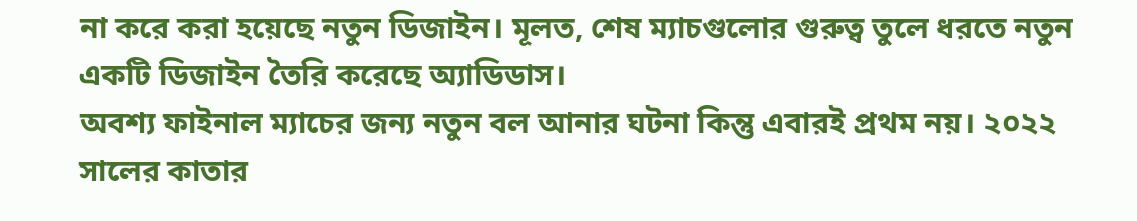না করে করা হয়েছে নতুন ডিজাইন। মূলত, শেষ ম্যাচগুলোর গুরুত্ব তুলে ধরতে নতুন একটি ডিজাইন তৈরি করেছে অ্যাডিডাস।
অবশ্য ফাইনাল ম্যাচের জন্য নতুন বল আনার ঘটনা কিন্তু এবারই প্রথম নয়। ২০২২ সালের কাতার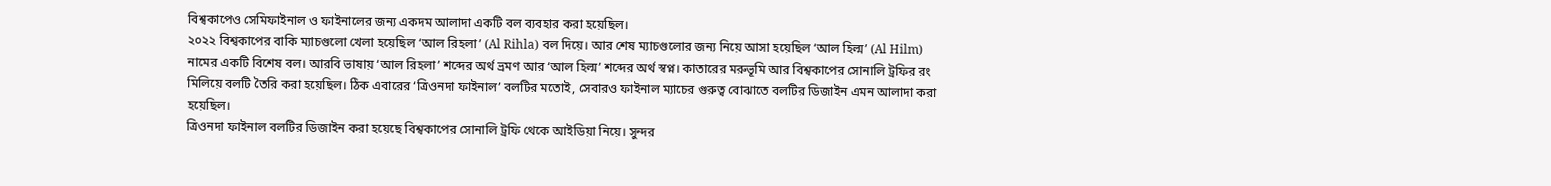বিশ্বকাপেও সেমিফাইনাল ও ফাইনালের জন্য একদম আলাদা একটি বল ব্যবহার করা হয়েছিল।
২০২২ বিশ্বকাপের বাকি ম্যাচগুলো খেলা হয়েছিল ‘আল রিহলা’ (Al Rihla) বল দিয়ে। আর শেষ ম্যাচগুলোর জন্য নিয়ে আসা হয়েছিল ‘আল হিল্ম’ (Al Hilm) নামের একটি বিশেষ বল। আরবি ভাষায় ‘আল রিহলা’ শব্দের অর্থ ভ্রমণ আর ‘আল হিল্ম’ শব্দের অর্থ স্বপ্ন। কাতারের মরুভূমি আর বিশ্বকাপের সোনালি ট্রফির রং মিলিয়ে বলটি তৈরি করা হয়েছিল। ঠিক এবারের ‘ত্রিওনদা ফাইনাল’ বলটির মতোই, সেবারও ফাইনাল ম্যাচের গুরুত্ব বোঝাতে বলটির ডিজাইন এমন আলাদা করা হয়েছিল।
ত্রিওনদা ফাইনাল বলটির ডিজাইন করা হয়েছে বিশ্বকাপের সোনালি ট্রফি থেকে আইডিয়া নিয়ে। সুন্দর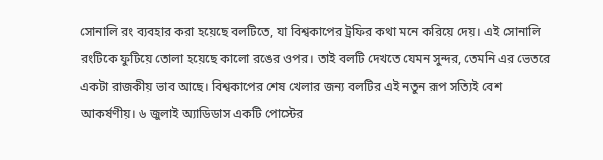সোনালি রং ব্যবহার করা হয়েছে বলটিতে, যা বিশ্বকাপের ট্রফির কথা মনে করিয়ে দেয়। এই সোনালি রংটিকে ফুটিয়ে তোলা হয়েছে কালো রঙের ওপর। তাই বলটি দেখতে যেমন সুন্দর, তেমনি এর ভেতরে একটা রাজকীয় ভাব আছে। বিশ্বকাপের শেষ খেলার জন্য বলটির এই নতুন রূপ সত্যিই বেশ আকর্ষণীয়। ৬ জুলাই অ্যাডিডাস একটি পোস্টের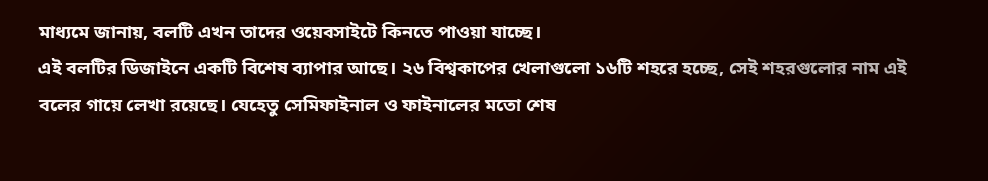মাধ্যমে জানায়, বলটি এখন তাদের ওয়েবসাইটে কিনতে পাওয়া যাচ্ছে।
এই বলটির ডিজাইনে একটি বিশেষ ব্যাপার আছে। ২৬ বিশ্বকাপের খেলাগুলো ১৬টি শহরে হচ্ছে, সেই শহরগুলোর নাম এই বলের গায়ে লেখা রয়েছে। যেহেতু সেমিফাইনাল ও ফাইনালের মতো শেষ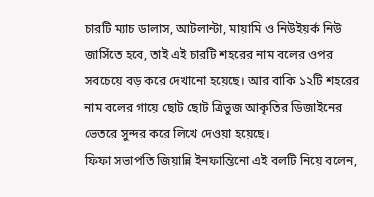চারটি ম্যাচ ডালাস, আটলান্টা, মায়ামি ও নিউইয়র্ক নিউ জার্সিতে হবে, তাই এই চারটি শহরের নাম বলের ওপর সবচেয়ে বড় করে দেখানো হয়েছে। আর বাকি ১২টি শহরের নাম বলের গায়ে ছোট ছোট ত্রিভুজ আকৃতির ডিজাইনের ভেতরে সুন্দর করে লিখে দেওয়া হয়েছে।
ফিফা সভাপতি জিয়ান্নি ইনফান্তিনো এই বলটি নিয়ে বলেন,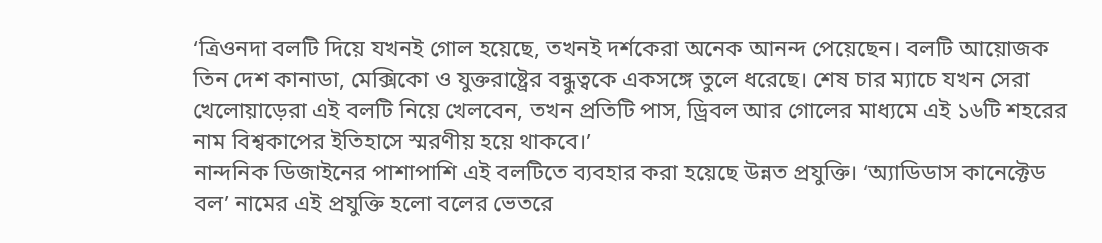‘ত্রিওনদা বলটি দিয়ে যখনই গোল হয়েছে, তখনই দর্শকেরা অনেক আনন্দ পেয়েছেন। বলটি আয়োজক তিন দেশ কানাডা, মেক্সিকো ও যুক্তরাষ্ট্রের বন্ধুত্বকে একসঙ্গে তুলে ধরেছে। শেষ চার ম্যাচে যখন সেরা খেলোয়াড়েরা এই বলটি নিয়ে খেলবেন, তখন প্রতিটি পাস, ড্রিবল আর গোলের মাধ্যমে এই ১৬টি শহরের নাম বিশ্বকাপের ইতিহাসে স্মরণীয় হয়ে থাকবে।’
নান্দনিক ডিজাইনের পাশাপাশি এই বলটিতে ব্যবহার করা হয়েছে উন্নত প্রযুক্তি। ‘অ্যাডিডাস কানেক্টেড বল’ নামের এই প্রযুক্তি হলো বলের ভেতরে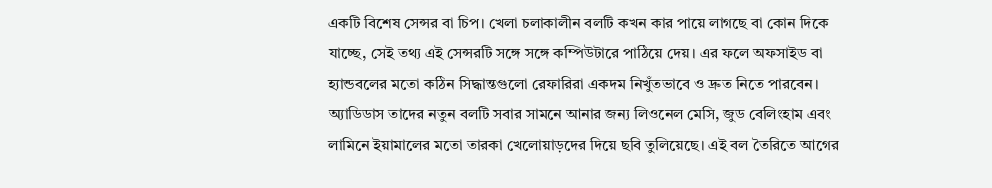একটি বিশেষ সেন্সর বা চিপ। খেলা চলাকালীন বলটি কখন কার পায়ে লাগছে বা কোন দিকে যাচ্ছে, সেই তথ্য এই সেন্সরটি সঙ্গে সঙ্গে কম্পিউটারে পাঠিয়ে দেয়। এর ফলে অফসাইড বা হ্যান্ডবলের মতো কঠিন সিদ্ধান্তগুলো রেফারিরা একদম নিখুঁতভাবে ও দ্রুত নিতে পারবেন।
অ্যাডিডাস তাদের নতুন বলটি সবার সামনে আনার জন্য লিওনেল মেসি, জুড বেলিংহাম এবং লামিনে ইয়ামালের মতো তারকা খেলোয়াড়দের দিয়ে ছবি তুলিয়েছে। এই বল তৈরিতে আগের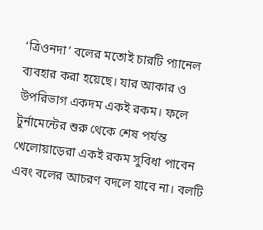‘ত্রিওনদা’ বলের মতোই চারটি প্যানেল ব্যবহার করা হয়েছে। যার আকার ও উপরিভাগ একদম একই রকম। ফলে টুর্নামেন্টের শুরু থেকে শেষ পর্যন্ত খেলোয়াড়েরা একই রকম সুবিধা পাবেন এবং বলের আচরণ বদলে যাবে না। বলটি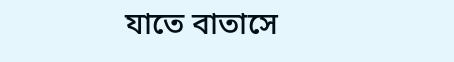যাতে বাতাসে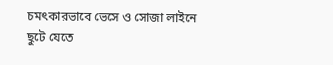চমৎকারভাবে ভেসে ও সোজা লাইনে ছুটে যেতে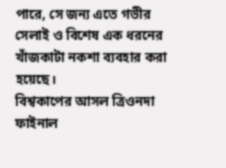পারে, সে জন্য এতে গভীর সেলাই ও বিশেষ এক ধরনের খাঁজকাটা নকশা ব্যবহার করা হয়েছে।
বিশ্বকাপের আসল ত্রিওনদা ফাইনাল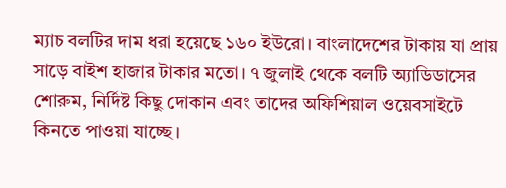ম্যাচ বলটির দাম ধরা হয়েছে ১৬০ ইউরো। বাংলাদেশের টাকায় যা প্রায় সাড়ে বাইশ হাজার টাকার মতো। ৭ জুলাই থেকে বলটি অ্যাডিডাসের শোরুম, নির্দিষ্ট কিছু দোকান এবং তাদের অফিশিয়াল ওয়েবসাইটে কিনতে পাওয়া যাচ্ছে।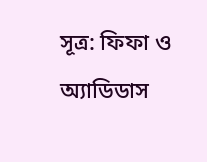সূত্র: ফিফা ও অ্যাডিডাস